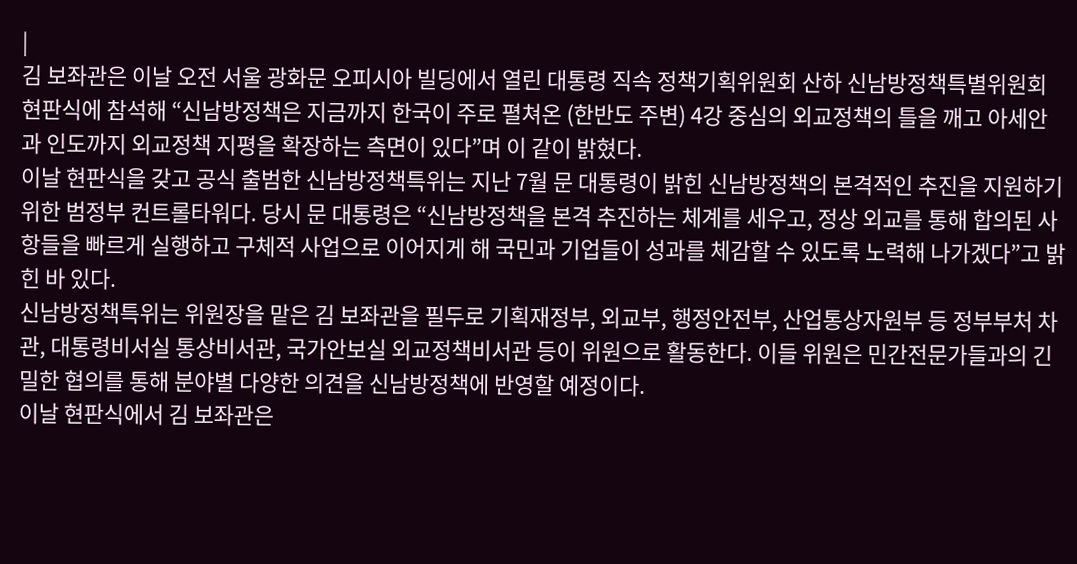|
김 보좌관은 이날 오전 서울 광화문 오피시아 빌딩에서 열린 대통령 직속 정책기획위원회 산하 신남방정책특별위원회 현판식에 참석해 “신남방정책은 지금까지 한국이 주로 펼쳐온 (한반도 주변) 4강 중심의 외교정책의 틀을 깨고 아세안과 인도까지 외교정책 지평을 확장하는 측면이 있다”며 이 같이 밝혔다.
이날 현판식을 갖고 공식 출범한 신남방정책특위는 지난 7월 문 대통령이 밝힌 신남방정책의 본격적인 추진을 지원하기 위한 범정부 컨트롤타워다. 당시 문 대통령은 “신남방정책을 본격 추진하는 체계를 세우고, 정상 외교를 통해 합의된 사항들을 빠르게 실행하고 구체적 사업으로 이어지게 해 국민과 기업들이 성과를 체감할 수 있도록 노력해 나가겠다”고 밝힌 바 있다.
신남방정책특위는 위원장을 맡은 김 보좌관을 필두로 기획재정부, 외교부, 행정안전부, 산업통상자원부 등 정부부처 차관, 대통령비서실 통상비서관, 국가안보실 외교정책비서관 등이 위원으로 활동한다. 이들 위원은 민간전문가들과의 긴밀한 협의를 통해 분야별 다양한 의견을 신남방정책에 반영할 예정이다.
이날 현판식에서 김 보좌관은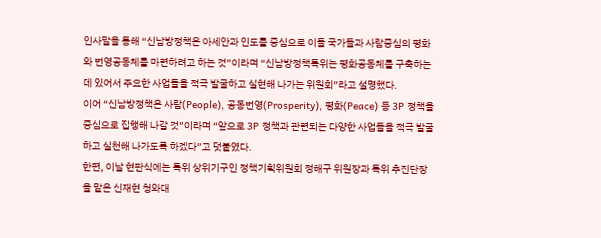인사말을 통해 “신남방정책은 아세안과 인도를 중심으로 이들 국가들과 사람중심의 평화와 번영공동체를 마련하려고 하는 것”이라며 “신남방정책특위는 평화공동체를 구축하는데 있어서 주요한 사업들을 적극 발굴하고 실현해 나가는 위원회”라고 설명했다.
이어 “신남방정책은 사람(People), 공동번영(Prosperity), 평화(Peace) 등 3P 정책을 중심으로 집행해 나갈 것”이라며 “앞으로 3P 정책과 관련되는 다양한 사업들을 적극 발굴하고 실천해 나가도록 하겠다”고 덧붙였다.
한편, 이날 현판식에는 특위 상위기구인 정책기획위원회 정해구 위원장과 특위 추진단장을 맡은 신재현 청와대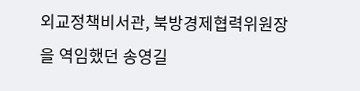외교정책비서관, 북방경제협력위원장을 역임했던 송영길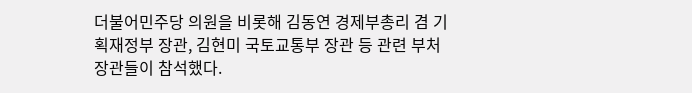더불어민주당 의원을 비롯해 김동연 경제부총리 겸 기획재정부 장관, 김현미 국토교통부 장관 등 관련 부처 장관들이 참석했다.